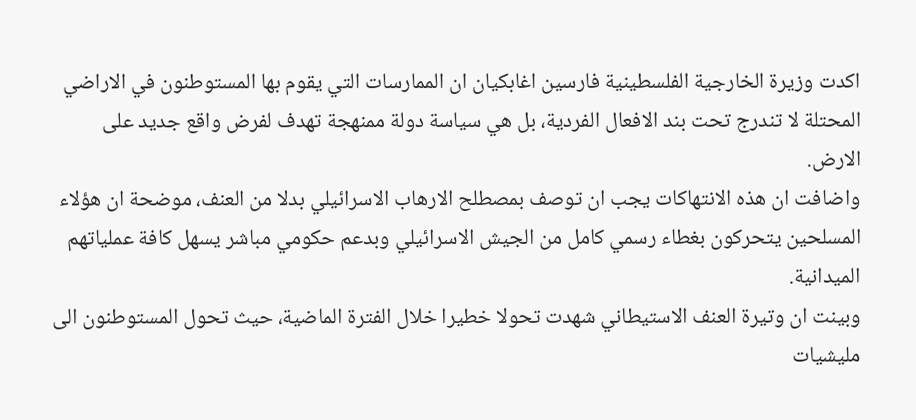اكدت وزيرة الخارجية الفلسطينية فارسين اغابكيان ان الممارسات التي يقوم بها المستوطنون في الاراضي المحتلة لا تندرج تحت بند الافعال الفردية، بل هي سياسة دولة ممنهجة تهدف لفرض واقع جديد على الارض.
واضافت ان هذه الانتهاكات يجب ان توصف بمصطلح الارهاب الاسرائيلي بدلا من العنف، موضحة ان هؤلاء المسلحين يتحركون بغطاء رسمي كامل من الجيش الاسرائيلي وبدعم حكومي مباشر يسهل كافة عملياتهم الميدانية.
وبينت ان وتيرة العنف الاستيطاني شهدت تحولا خطيرا خلال الفترة الماضية، حيث تحول المستوطنون الى مليشيات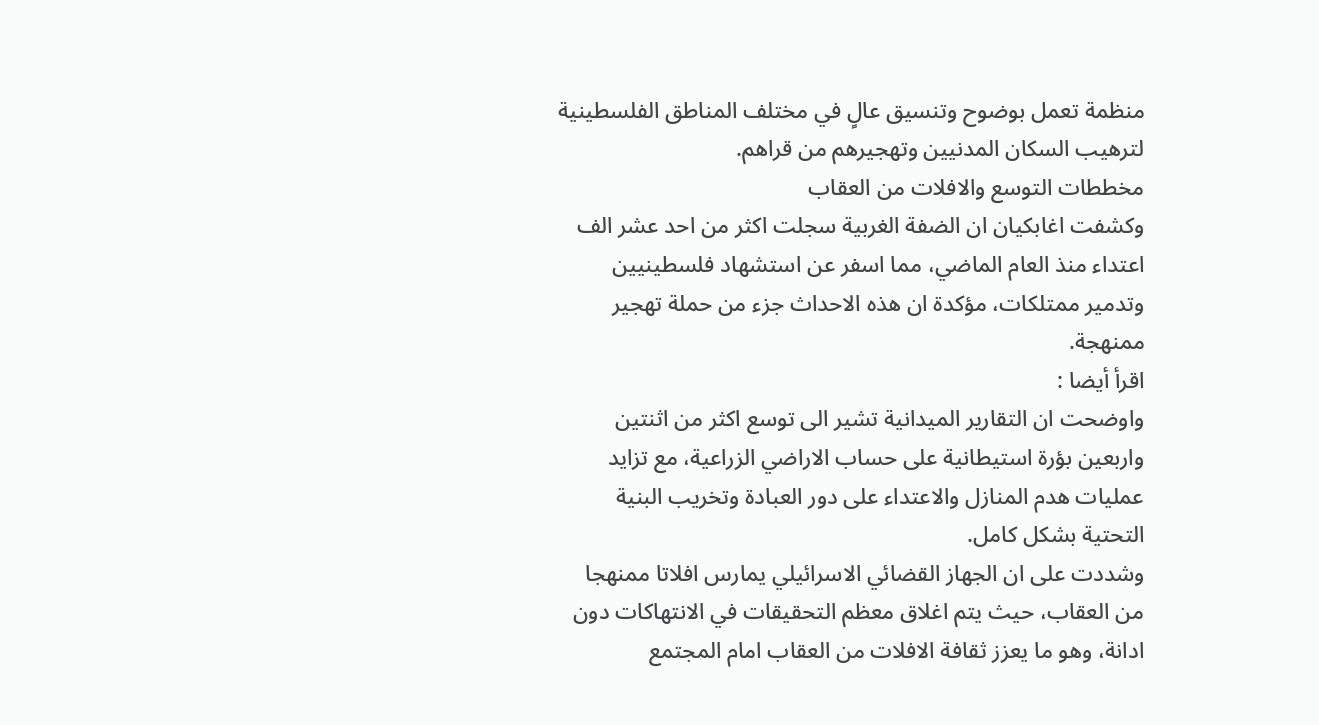منظمة تعمل بوضوح وتنسيق عالٍ في مختلف المناطق الفلسطينية لترهيب السكان المدنيين وتهجيرهم من قراهم.
مخططات التوسع والافلات من العقاب
وكشفت اغابكيان ان الضفة الغربية سجلت اكثر من احد عشر الف اعتداء منذ العام الماضي، مما اسفر عن استشهاد فلسطينيين وتدمير ممتلكات، مؤكدة ان هذه الاحداث جزء من حملة تهجير ممنهجة.
اقرأ أيضا :
واوضحت ان التقارير الميدانية تشير الى توسع اكثر من اثنتين واربعين بؤرة استيطانية على حساب الاراضي الزراعية، مع تزايد عمليات هدم المنازل والاعتداء على دور العبادة وتخريب البنية التحتية بشكل كامل.
وشددت على ان الجهاز القضائي الاسرائيلي يمارس افلاتا ممنهجا من العقاب، حيث يتم اغلاق معظم التحقيقات في الانتهاكات دون ادانة، وهو ما يعزز ثقافة الافلات من العقاب امام المجتمع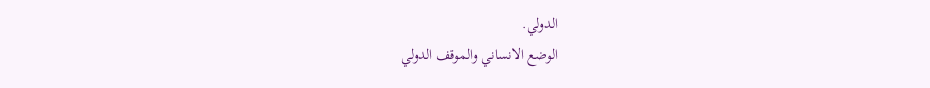الدولي.
الوضع الانساني والموقف الدولي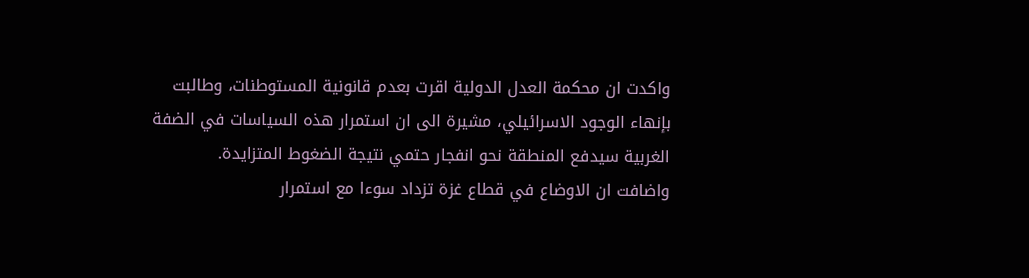واكدت ان محكمة العدل الدولية اقرت بعدم قانونية المستوطنات، وطالبت بإنهاء الوجود الاسرائيلي، مشيرة الى ان استمرار هذه السياسات في الضفة الغربية سيدفع المنطقة نحو انفجار حتمي نتيجة الضغوط المتزايدة.
واضافت ان الاوضاع في قطاع غزة تزداد سوءا مع استمرار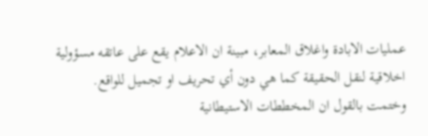عمليات الابادة واغلاق المعابر، مبينة ان الاعلام يقع على عاتقه مسؤولية اخلاقية لنقل الحقيقة كما هي دون أي تحريف او تجميل للواقع.
وختمت بالقول ان المخططات الاستيطانية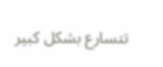تتسارع بشكل كبير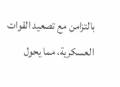بالتزامن مع تصعيد القوات العسكرية، مما يحول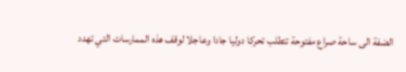الضفة الى ساحة صراع مفتوحة تتطلب تحركا دوليا جادا وعاجلا لوقف هذه الممارسات التي تهدد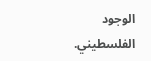الوجود الفلسطيني.